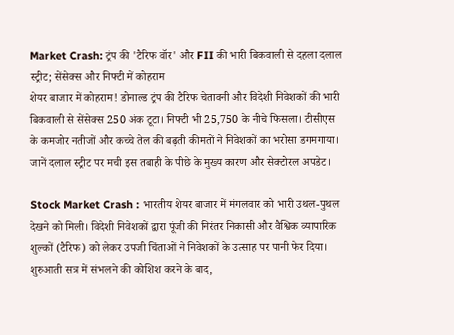Market Crash: ट्रंप की 'टैरिफ वॉर' और FII की भारी बिकवाली से दहला दलाल स्ट्रीट; सेंसेक्स और निफ्टी में कोहराम
शेयर बाजार में कोहराम! डोनाल्ड ट्रंप की टैरिफ चेतावनी और विदेशी निवेशकों की भारी बिकवाली से सेंसेक्स 250 अंक टूटा। निफ्टी भी 25,750 के नीचे फिसला। टीसीएस के कमजोर नतीजों और कच्चे तेल की बढ़ती कीमतों ने निवेशकों का भरोसा डगमगाया। जानें दलाल स्ट्रीट पर मची इस तबाही के पीछे के मुख्य कारण और सेक्टोरल अपडेट।

Stock Market Crash : भारतीय शेयर बाजार में मंगलवार को भारी उथल-पुथल देखने को मिली। विदेशी निवेशकों द्वारा पूंजी की निरंतर निकासी और वैश्विक व्यापारिक शुल्कों (टैरिफ) को लेकर उपजी चिंताओं ने निवेशकों के उत्साह पर पानी फेर दिया। शुरुआती सत्र में संभलने की कोशिश करने के बाद,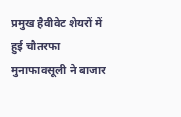प्रमुख हैवीवेट शेयरों में हुई चौतरफा मुनाफावसूली ने बाजार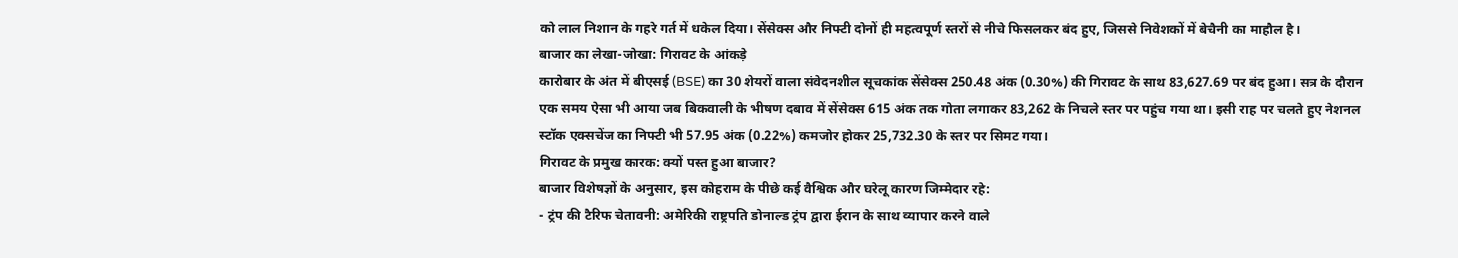को लाल निशान के गहरे गर्त में धकेल दिया। सेंसेक्स और निफ्टी दोनों ही महत्वपूर्ण स्तरों से नीचे फिसलकर बंद हुए, जिससे निवेशकों में बेचैनी का माहौल है।
बाजार का लेखा-जोखा: गिरावट के आंकड़े
कारोबार के अंत में बीएसई (BSE) का 30 शेयरों वाला संवेदनशील सूचकांक सेंसेक्स 250.48 अंक (0.30%) की गिरावट के साथ 83,627.69 पर बंद हुआ। सत्र के दौरान एक समय ऐसा भी आया जब बिकवाली के भीषण दबाव में सेंसेक्स 615 अंक तक गोता लगाकर 83,262 के निचले स्तर पर पहुंच गया था। इसी राह पर चलते हुए नेशनल स्टॉक एक्सचेंज का निफ्टी भी 57.95 अंक (0.22%) कमजोर होकर 25,732.30 के स्तर पर सिमट गया।
गिरावट के प्रमुख कारक: क्यों पस्त हुआ बाजार?
बाजार विशेषज्ञों के अनुसार, इस कोहराम के पीछे कई वैश्विक और घरेलू कारण जिम्मेदार रहे:
- ट्रंप की टैरिफ चेतावनी: अमेरिकी राष्ट्रपति डोनाल्ड ट्रंप द्वारा ईरान के साथ व्यापार करने वाले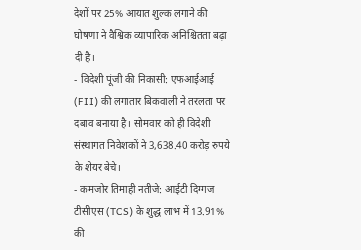देशों पर 25% आयात शुल्क लगाने की घोषणा ने वैश्विक व्यापारिक अनिश्चितता बढ़ा दी है।
- विदेशी पूंजी की निकासी: एफआईआई (FII) की लगातार बिकवाली ने तरलता पर दबाव बनाया है। सोमवार को ही विदेशी संस्थागत निवेशकों ने 3,638.40 करोड़ रुपये के शेयर बेचे।
- कमजोर तिमाही नतीजे: आईटी दिग्गज टीसीएस (TCS) के शुद्ध लाभ में 13.91% की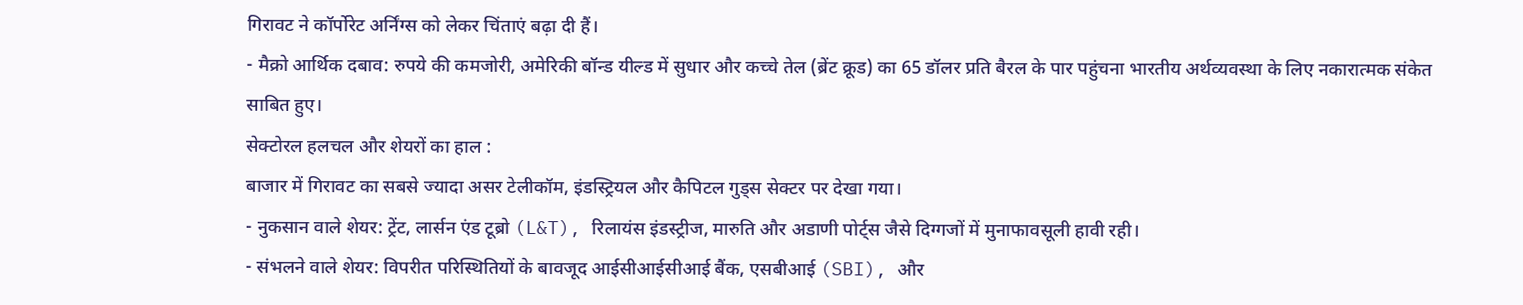गिरावट ने कॉर्पोरेट अर्निंग्स को लेकर चिंताएं बढ़ा दी हैं।
- मैक्रो आर्थिक दबाव: रुपये की कमजोरी, अमेरिकी बॉन्ड यील्ड में सुधार और कच्चे तेल (ब्रेंट क्रूड) का 65 डॉलर प्रति बैरल के पार पहुंचना भारतीय अर्थव्यवस्था के लिए नकारात्मक संकेत साबित हुए।
सेक्टोरल हलचल और शेयरों का हाल :
बाजार में गिरावट का सबसे ज्यादा असर टेलीकॉम, इंडस्ट्रियल और कैपिटल गुड्स सेक्टर पर देखा गया।
- नुकसान वाले शेयर: ट्रेंट, लार्सन एंड टूब्रो (L&T), रिलायंस इंडस्ट्रीज, मारुति और अडाणी पोर्ट्स जैसे दिग्गजों में मुनाफावसूली हावी रही।
- संभलने वाले शेयर: विपरीत परिस्थितियों के बावजूद आईसीआईसीआई बैंक, एसबीआई (SBI), और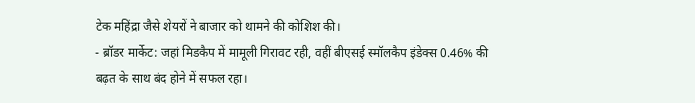टेक महिंद्रा जैसे शेयरों ने बाजार को थामने की कोशिश की।
- ब्रॉडर मार्केट: जहां मिडकैप में मामूली गिरावट रही, वहीं बीएसई स्मॉलकैप इंडेक्स 0.46% की बढ़त के साथ बंद होने में सफल रहा।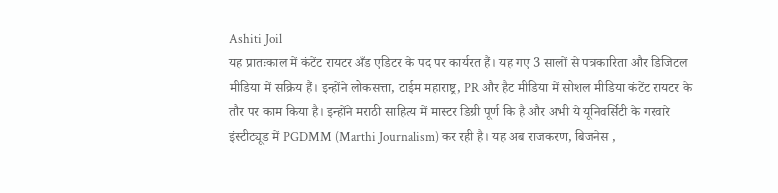Ashiti Joil
यह प्रातःकाल में कंटेंट रायटर अँड एडिटर के पद पर कार्यरत हैं। यह गए 3 सालों से पत्रकारिता और डिजिटल मीडिया में सक्रिय हैं। इन्होंने लोकसत्ता, टाईम महाराष्ट्र, PR और हैट मीडिया में सोशल मीडिया कंटेंट रायटर के तौर पर काम किया है। इन्होंने मराठी साहित्य में मास्टर डिग्री पूर्ण कि है और अभी ये यूनिवर्सिटी के गरवारे इंस्टीट्यूड में PGDMM (Marthi Journalism) कर रही है। यह अब राजकरण, बिजनेस ,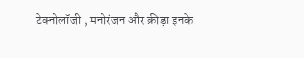टेक्नोलॉजी , मनोरंजन और क्रीड़ा इनके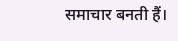समाचार बनती हैं।